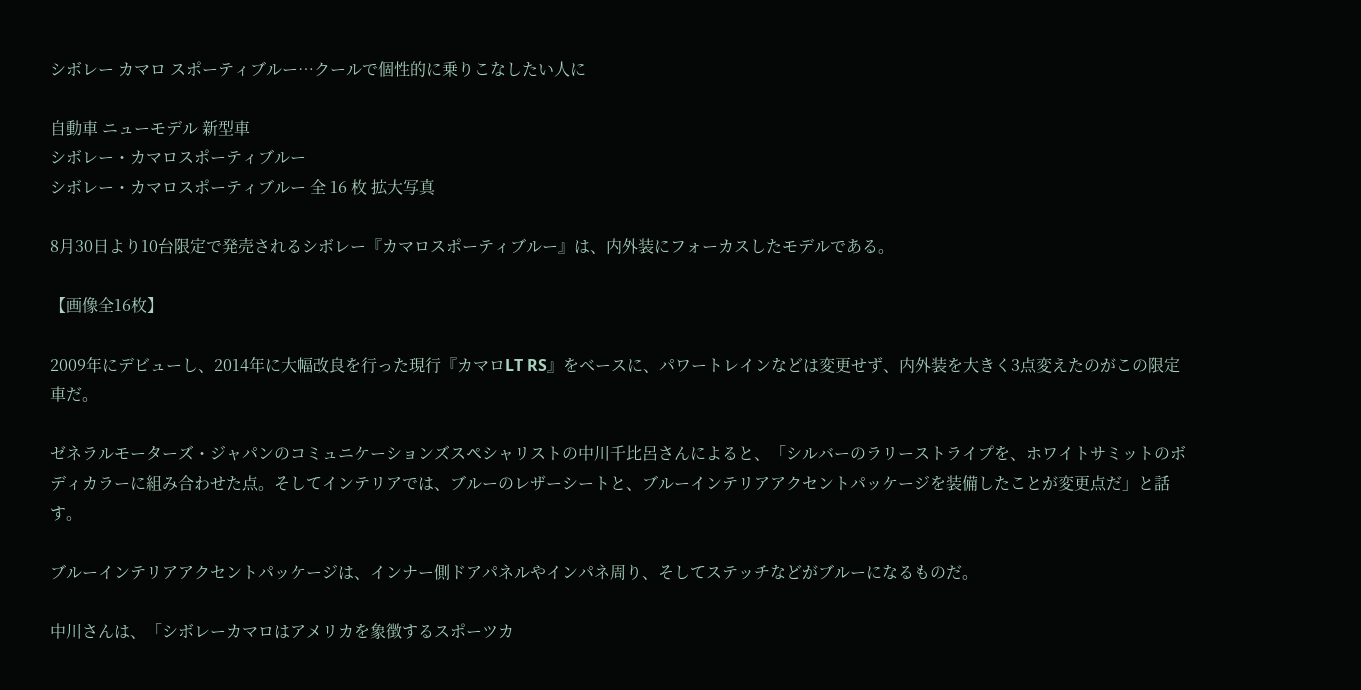シボレー カマロ スポーティブルー…クールで個性的に乗りこなしたい人に

自動車 ニューモデル 新型車
シボレー・カマロスポーティブルー
シボレー・カマロスポーティブルー 全 16 枚 拡大写真

8月30日より10台限定で発売されるシボレー『カマロスポーティブルー』は、内外装にフォーカスしたモデルである。

【画像全16枚】

2009年にデビューし、2014年に大幅改良を行った現行『カマロLT RS』をベースに、パワートレインなどは変更せず、内外装を大きく3点変えたのがこの限定車だ。

ゼネラルモーターズ・ジャパンのコミュニケーションズスペシャリストの中川千比呂さんによると、「シルバーのラリーストライプを、ホワイトサミットのボディカラーに組み合わせた点。そしてインテリアでは、ブルーのレザーシートと、ブルーインテリアアクセントパッケージを装備したことが変更点だ」と話す。

ブルーインテリアアクセントパッケージは、インナー側ドアパネルやインパネ周り、そしてステッチなどがブルーになるものだ。

中川さんは、「シボレーカマロはアメリカを象徴するスポーツカ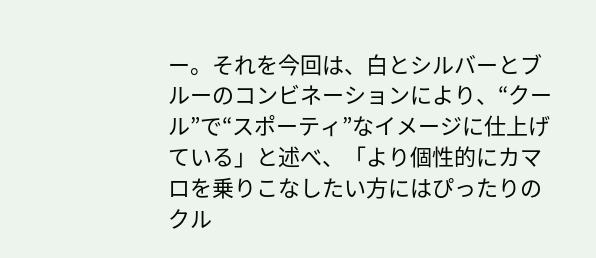ー。それを今回は、白とシルバーとブルーのコンビネーションにより、“クール”で“スポーティ”なイメージに仕上げている」と述べ、「より個性的にカマロを乗りこなしたい方にはぴったりのクル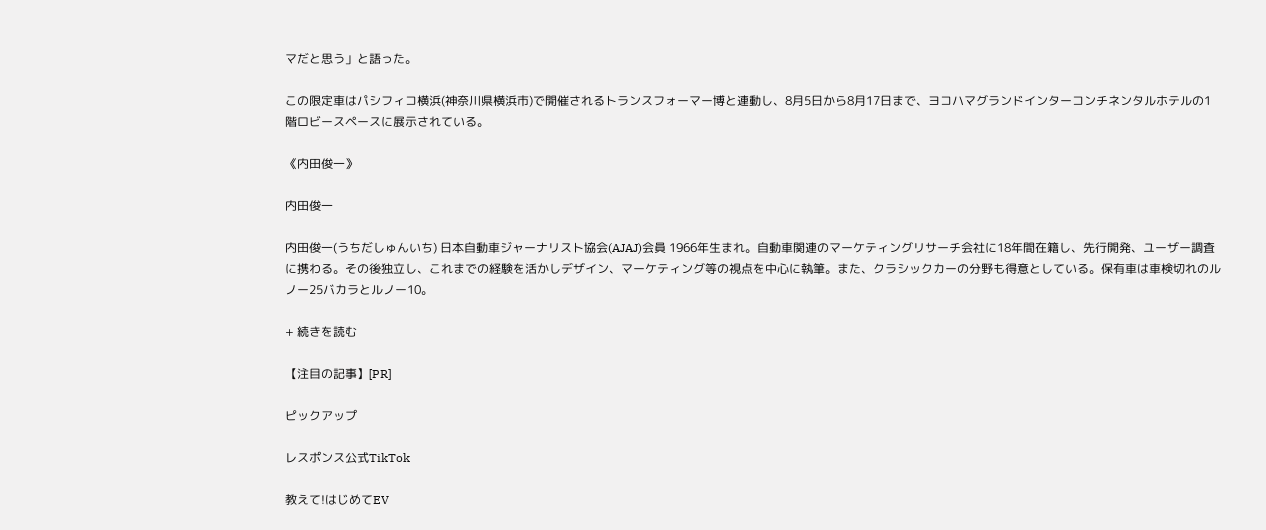マだと思う」と語った。

この限定車はパシフィコ横浜(神奈川県横浜市)で開催されるトランスフォーマー博と連動し、8月5日から8月17日まで、ヨコハマグランドインターコンチネンタルホテルの1階ロビースペースに展示されている。

《内田俊一》

内田俊一

内田俊一(うちだしゅんいち) 日本自動車ジャーナリスト協会(AJAJ)会員 1966年生まれ。自動車関連のマーケティングリサーチ会社に18年間在籍し、先行開発、ユーザー調査に携わる。その後独立し、これまでの経験を活かしデザイン、マーケティング等の視点を中心に執筆。また、クラシックカーの分野も得意としている。保有車は車検切れのルノー25バカラとルノー10。

+ 続きを読む

【注目の記事】[PR]

ピックアップ

レスポンス公式TikTok

教えて!はじめてEV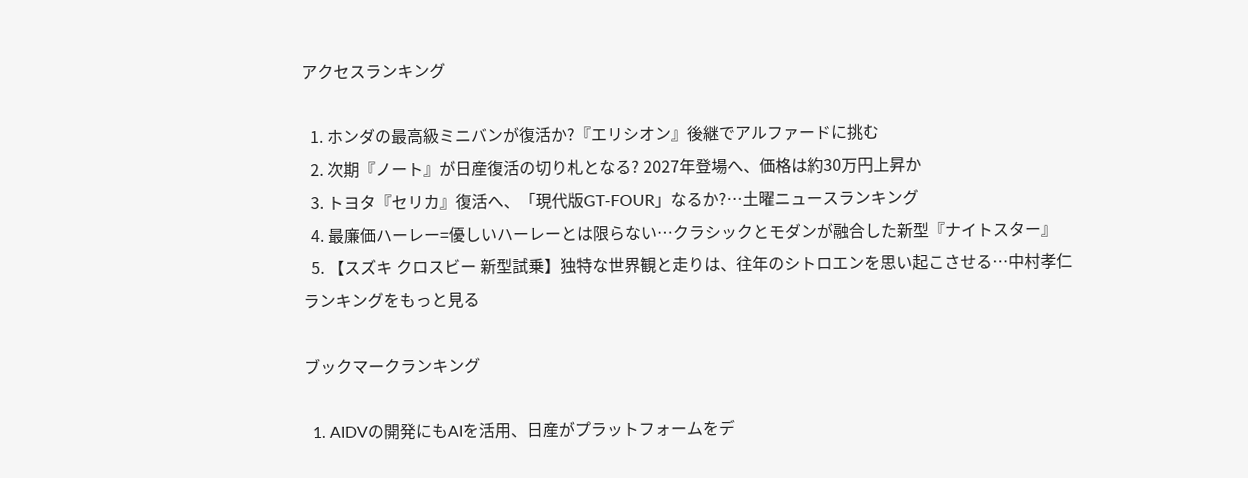アクセスランキング

  1. ホンダの最高級ミニバンが復活か?『エリシオン』後継でアルファードに挑む
  2. 次期『ノート』が日産復活の切り札となる? 2027年登場へ、価格は約30万円上昇か
  3. トヨタ『セリカ』復活へ、「現代版GT-FOUR」なるか?…土曜ニュースランキング
  4. 最廉価ハーレー=優しいハーレーとは限らない…クラシックとモダンが融合した新型『ナイトスター』
  5. 【スズキ クロスビー 新型試乗】独特な世界観と走りは、往年のシトロエンを思い起こさせる…中村孝仁
ランキングをもっと見る

ブックマークランキング

  1. AIDVの開発にもAIを活用、日産がプラットフォームをデ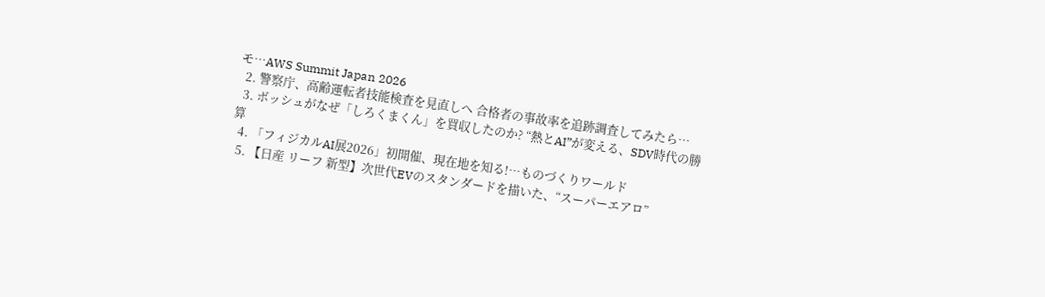モ…AWS Summit Japan 2026
  2. 警察庁、高齢運転者技能検査を見直しへ 合格者の事故率を追跡調査してみたら…
  3. ボッシュがなぜ「しろくまくん」を買収したのか? “熱とAI”が変える、SDV時代の勝算
  4. 「フィジカルAI展2026」初開催、現在地を知る!…ものづくりワールド
  5. 【日産 リーフ 新型】次世代EVのスタンダードを描いた、“スーパーエアロ”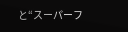と“スーパーフ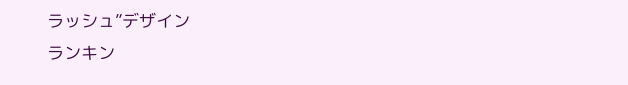ラッシュ”デザイン
ランキン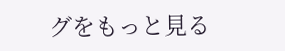グをもっと見る